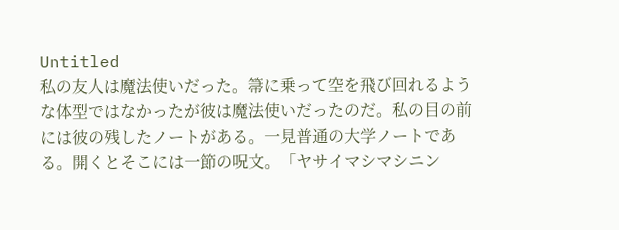Untitled
私の友人は魔法使いだった。箒に乗って空を飛び回れるような体型ではなかったが彼は魔法使いだったのだ。私の目の前には彼の残したノートがある。一見普通の大学ノートである。開くとそこには一節の呪文。「ヤサイマシマシニン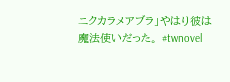ニクカラメアブラ」やはり彼は魔法使いだった。 #twnovel